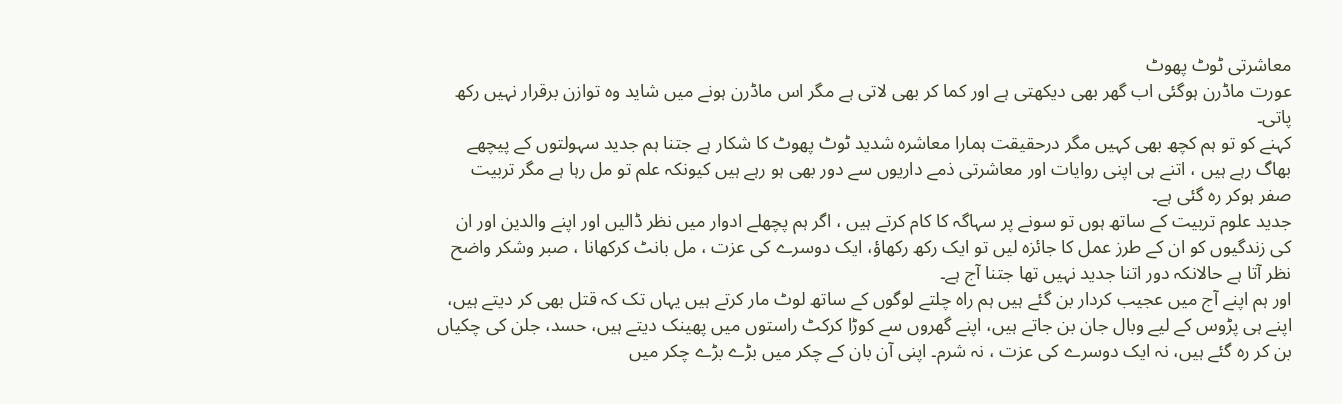معاشرتی ٹوٹ پھوٹ
عورت ماڈرن ہوگئی اب گھر بھی دیکھتی ہے اور کما کر بھی لاتی ہے مگر اس ماڈرن ہونے میں شاید وہ توازن برقرار نہیں رکھ پاتی۔
کہنے کو تو ہم کچھ بھی کہیں مگر درحقیقت ہمارا معاشرہ شدید ٹوٹ پھوٹ کا شکار ہے جتنا ہم جدید سہولتوں کے پیچھے بھاگ رہے ہیں ، اتنے ہی اپنی روایات اور معاشرتی ذمے داریوں سے دور بھی ہو رہے ہیں کیونکہ علم تو مل رہا ہے مگر تربیت صفر ہوکر رہ گئی ہے۔
جدید علوم تربیت کے ساتھ ہوں تو سونے پر سہاگہ کا کام کرتے ہیں ، اگر ہم پچھلے ادوار میں نظر ڈالیں اور اپنے والدین اور ان کی زندگیوں کو ان کے طرز عمل کا جائزہ لیں تو ایک رکھ رکھاؤ، ایک دوسرے کی عزت ، مل بانٹ کرکھانا ، صبر وشکر واضح نظر آتا ہے حالانکہ دور اتنا جدید نہیں تھا جتنا آج ہے۔
اور ہم اپنے آج میں عجیب کردار بن گئے ہیں ہم راہ چلتے لوگوں کے ساتھ لوٹ مار کرتے ہیں یہاں تک کہ قتل بھی کر دیتے ہیں، اپنے ہی پڑوس کے لیے وبال جان بن جاتے ہیں، اپنے گھروں سے کوڑا کرکٹ راستوں میں پھینک دیتے ہیں، حسد، جلن کی چکیاں بن کر رہ گئے ہیں، نہ ایک دوسرے کی عزت ، نہ شرم۔ اپنی آن بان کے چکر میں بڑے بڑے چکر میں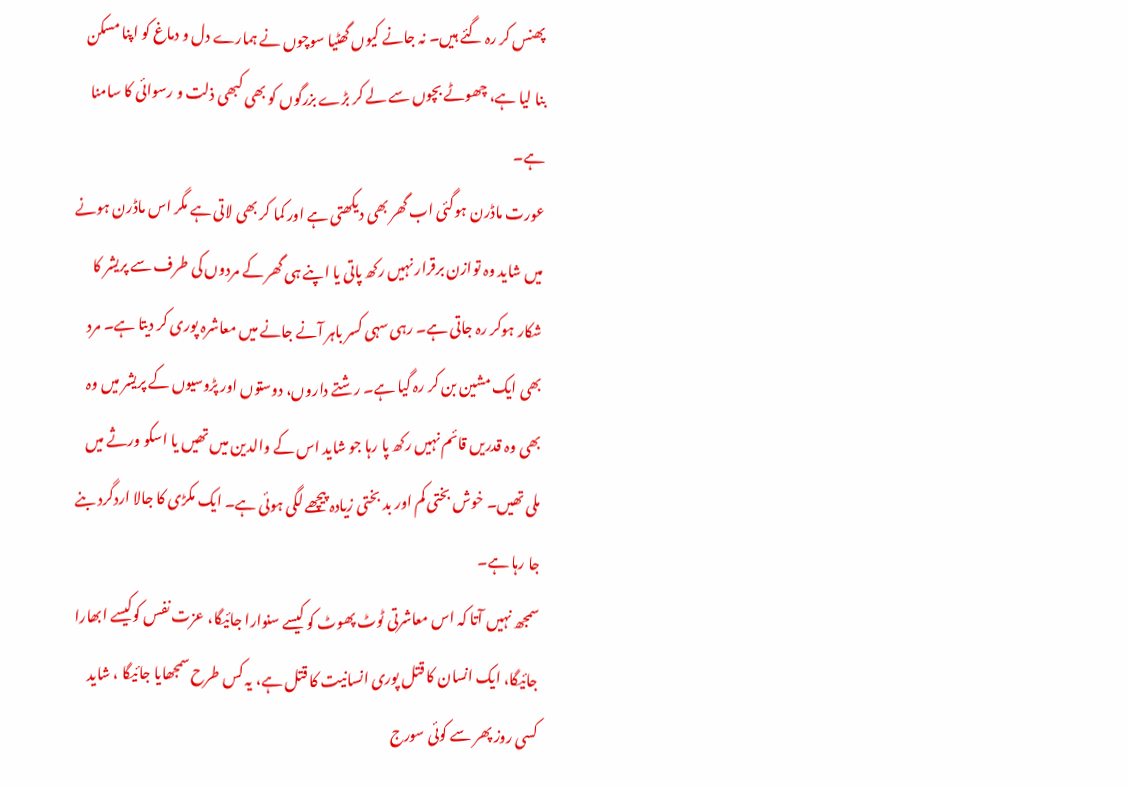پھنس کر رہ گئے ہیں۔ نہ جانے کیوں گھٹیا سوچوں نے ہمارے دل و دماغ کو اپنا مسکن بنا لیا ہے، چھوٹے بچوں سے لے کر بڑے بزرگوں کو بھی کبھی ذلت و رسوائی کا سامنا ہے۔
عورت ماڈرن ہوگئی اب گھر بھی دیکھتی ہے اور کما کر بھی لاتی ہے مگر اس ماڈرن ہونے میں شاید وہ توازن برقرار نہیں رکھ پاتی یا اپنے ہی گھر کے مردوں کی طرف سے پریشر کا شکار ہوکر رہ جاتی ہے۔ رہی سہی کسر باہر آنے جانے میں معاشرہ پوری کر دیتا ہے۔ مرد بھی ایک مشین بن کر رہ گیا ہے۔ رشتے داروں، دوستوں اور پڑوسیوں کے پریشر میں وہ بھی وہ قدریں قائم نہیں رکھ پا رہا جو شاید اس کے والدین میں تھیں یا اسکو ورثے میں ملی تھیں۔ خوش بختی کم اور بد بختی زیادہ پیچھے لگی ہوئی ہے۔ ایک مکڑی کا جالا اردگرد بنے جا رہا ہے۔
سمجھ نہیں آتا کہ اس معاشرتی ٹوٹ پھوٹ کو کیسے سنوارا جائیگا، عزت نفس کوکیسے ابھارا جائیگا، ایک انسان کا قتل پوری انسانیت کا قتل ہے، یہ کس طرح سمجھایا جائیگا ، شاید کسی روز پھر سے کوئی سورج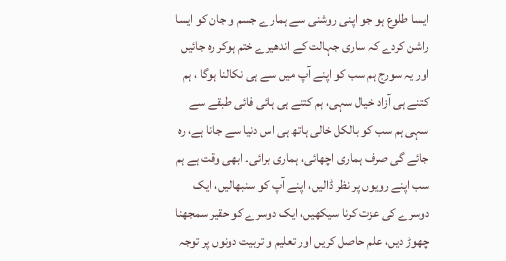ایسا طلوع ہو جو اپنی روشنی سے ہمارے جسم و جان کو ایسا راشن کردے کہ ساری جہالت کے اندھیرے ختم ہوکر رہ جائیں اور یہ سورج ہم سب کو اپنے آپ میں سے ہی نکالنا ہوگا ، ہم کتنے ہی آزاد خیال سہی، ہم کتنے ہی ہائی فائی طبقے سے سہی ہم سب کو بالکل خالی ہاتھ ہی اس دنیا سے جانا ہے، رہ جائے گی صرف ہماری اچھائی، ہماری برائی۔ ابھی وقت ہے ہم سب اپنے رویوں پر نظر ڈالیں، اپنے آپ کو سنبھالیں، ایک دوسرے کی عزت کرنا سیکھیں، ایک دوسرے کو حقیر سمجھنا چھوڑ دیں، علم حاصل کریں اور تعلیم و تربیت دونوں پر توجہ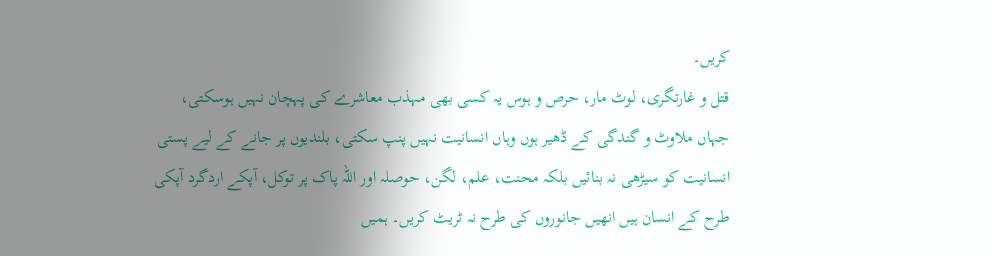کریں۔
قتل و غارتگری، لوٹ مار، حرص و ہوس یہ کسی بھی مہذب معاشرے کی پہچان نہیں ہوسکتی، جہاں ملاوٹ و گندگی کے ڈھیر ہوں وہاں انسانیت نہیں پنپ سکتی، بلندیوں پر جانے کے لیے پستی انسانیت کو سیڑھی نہ بنائیں بلکہ محنت، علم، لگن، حوصلہ اور اللہ پاک پر توکل، آپکے اردگرد آپکی طرح کے انسان ہیں انھیں جانوروں کی طرح نہ ٹریٹ کریں۔ ہمیں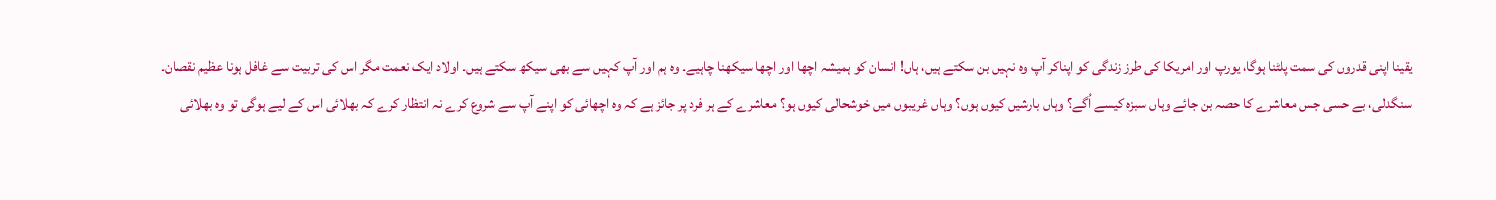یقینا اپنی قدروں کی سمت پلٹنا ہوگا، یورپ اور امریکا کی طرز زندگی کو اپناکر آپ وہ نہیں بن سکتے ہیں، ہاں! انسان کو ہمیشہ اچھا اور اچھا سیکھنا چاہیے۔ وہ ہم اور آپ کہیں سے بھی سیکھ سکتے ہیں۔ اولاد ایک نعمت مگر اس کی تربیت سے غافل ہونا عظیم نقصان۔
سنگدلی، بے حسی جس معاشرے کا حصہ بن جائے وہاں سبزہ کیسے اُگے؟ وہاں بارشیں کیوں ہوں؟ وہاں غریبوں میں خوشحالی کیوں ہو؟ معاشرے کے ہر فرد پر جائز ہے کہ وہ اچھائی کو اپنے آپ سے شروع کرے نہ انتظار کرے کہ بھلائی اس کے لیے ہوگی تو وہ بھلائی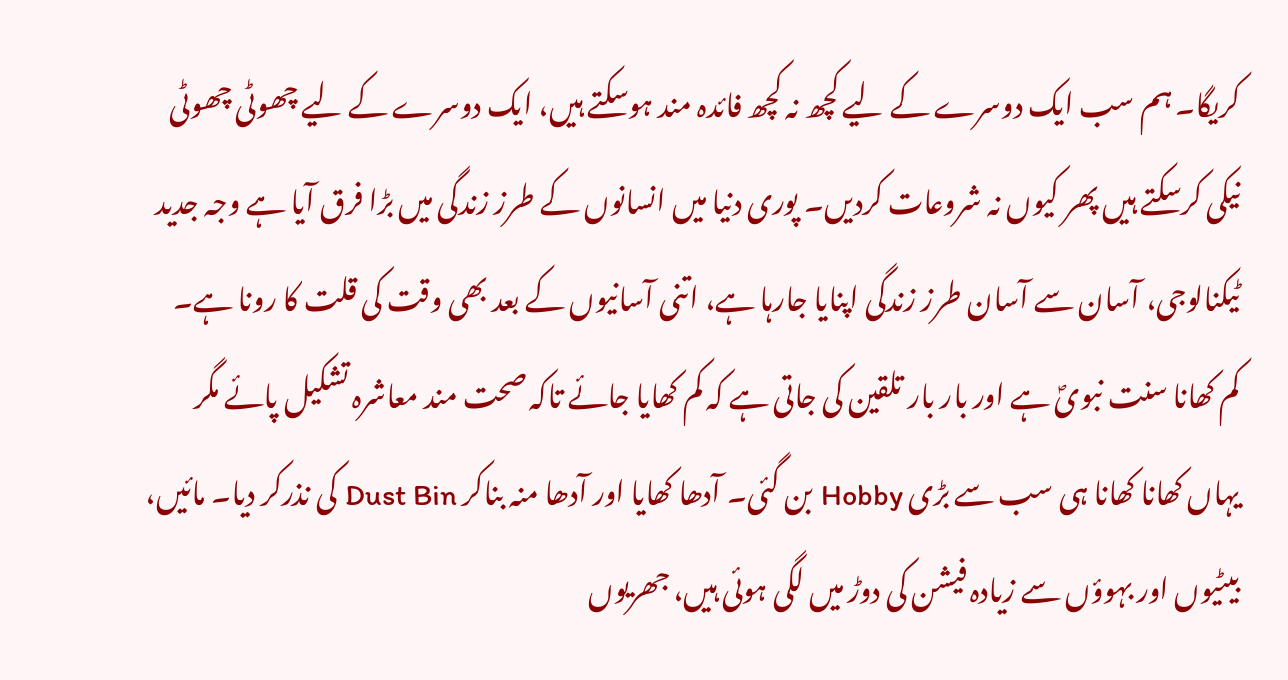کریگا۔ ہم سب ایک دوسرے کے لیے کچھ نہ کچھ فائدہ مند ہوسکتے ہیں، ایک دوسرے کے لیے چھوٹی چھوٹی نیکی کرسکتے ہیں پھر کیوں نہ شروعات کردیں۔ پوری دنیا میں انسانوں کے طرز زندگی میں بڑا فرق آیا ہے وجہ جدید ٹیکنالوجی، آسان سے آسان طرز زندگی اپنایا جارہا ہے، اتنی آسانیوں کے بعد بھی وقت کی قلت کا رونا ہے۔
کم کھانا سنت نبویؐ ہے اور بار بار تلقین کی جاتی ہے کہ کم کھایا جائے تاکہ صحت مند معاشرہ تشکیل پائے مگر یہاں کھانا کھانا ہی سب سے بڑی Hobby بن گئی۔ آدھا کھایا اور آدھا منہ بناکر Dust Bin کی نذرکر دیا۔ مائیں، بیٹیوں اور بہوؤں سے زیادہ فیشن کی دوڑ میں لگی ہوئی ہیں، جھریوں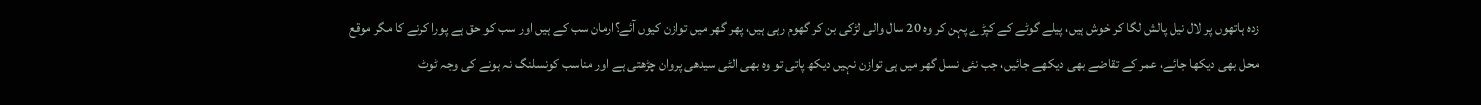زدہ ہاتھوں پر لال نیل پالش لگا کر خوش ہیں، پیلے گوٹے کے کپڑے پہن کر وہ 20 سال والی لڑکی بن کر گھوم رہی ہیں، پھر گھر میں توازن کیوں آئے؟ارمان سب کے ہیں اور سب کو حق ہے پورا کرنے کا مگر موقع محل بھی دیکھا جائے، عمر کے تقاضے بھی دیکھے جائیں، جب نئی نسل گھر میں ہی توازن نہیں دیکھ پاتی تو وہ بھی الٹی سیدھی پروان چڑھتی ہے اور مناسب کونسلنگ نہ ہونے کی وجہ ٹوٹ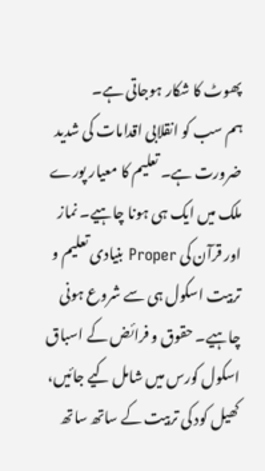پھوٹ کا شکار ہوجاتی ہے۔
ہم سب کو انقلابی اقدامات کی شدید ضرورت ہے۔ تعلیم کا معیار پورے ملک میں ایک ہی ہونا چاہیے۔ نماز اور قرآن کی Proper بنیادی تعلیم و تربیت اسکول ہی سے شروع ہونی چاہیے۔ حقوق و فرائض کے اسباق اسکول کورس میں شامل کیے جائیں، کھیل کود کی تربیت کے ساتھ ساتھ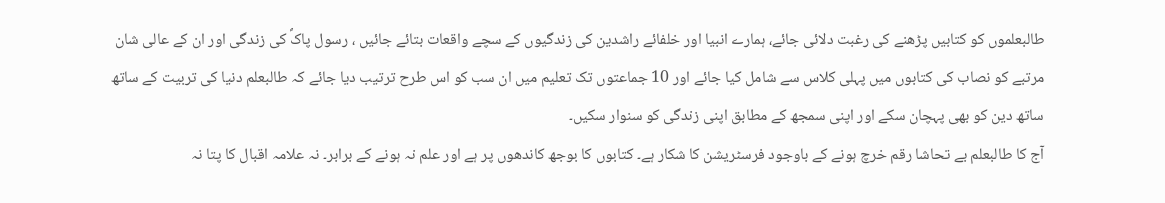طالبعلموں کو کتابیں پڑھنے کی رغبت دلائی جائے، ہمارے انبیا اور خلفائے راشدین کی زندگیوں کے سچے واقعات بتائے جائیں ، رسول پاکؐ کی زندگی اور ان کے عالی شان مرتبے کو نصاب کی کتابوں میں پہلی کلاس سے شامل کیا جائے اور 10 جماعتوں تک تعلیم میں ان سب کو اس طرح ترتیب دیا جائے کہ طالبعلم دنیا کی تربیت کے ساتھ ساتھ دین کو بھی پہچان سکے اور اپنی سمجھ کے مطابق اپنی زندگی کو سنوار سکیں۔
آج کا طالبعلم بے تحاشا رقم خرچ ہونے کے باوجود فرسٹریشن کا شکار ہے۔ کتابوں کا بوجھ کاندھوں پر ہے اور علم نہ ہونے کے برابر۔ نہ علامہ اقبال کا پتا نہ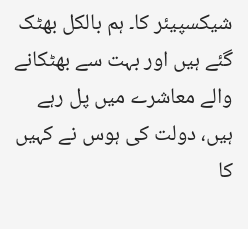شیکسپیئر کا۔ ہم بالکل بھٹک گئے ہیں اور بہت سے بھٹکانے والے معاشرے میں پل رہے ہیں، دولت کی ہوس نے کہیں کا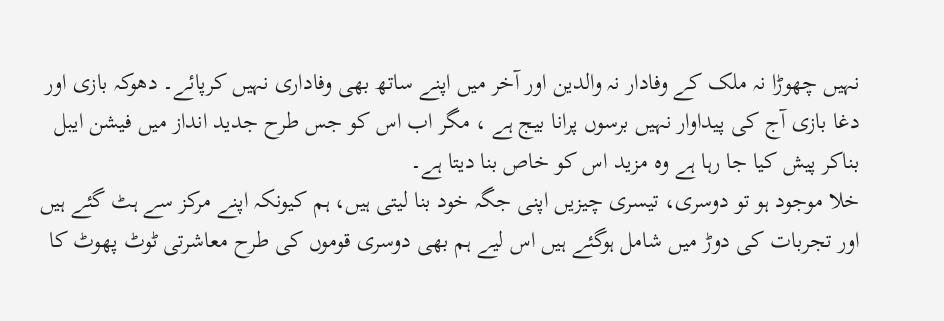نہیں چھوڑا نہ ملک کے وفادار نہ والدین اور آخر میں اپنے ساتھ بھی وفاداری نہیں کرپائے۔ دھوکہ بازی اور دغا بازی آج کی پیداوار نہیں برسوں پرانا بیج ہے ، مگر اب اس کو جس طرح جدید انداز میں فیشن ایبل بناکر پیش کیا جا رہا ہے وہ مزید اس کو خاص بنا دیتا ہے۔
خلا موجود ہو تو دوسری، تیسری چیزیں اپنی جگہ خود بنا لیتی ہیں، ہم کیونکہ اپنے مرکز سے ہٹ گئے ہیں اور تجربات کی دوڑ میں شامل ہوگئے ہیں اس لیے ہم بھی دوسری قوموں کی طرح معاشرتی ٹوٹ پھوٹ کا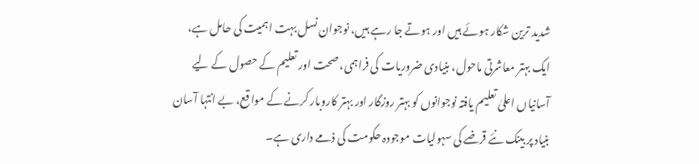شدید ترین شکار ہوئے ہیں اور ہوتے جا رہے ہیں، نوجوان نسل بہت اہمیت کی حامل ہے، ایک بہتر معاشرتی ماحول، بنیادی ضروریات کی فراہمی، صحت اور تعلیم کے حصول کے لیے آسانیاں اعلیٰ تعلیم یافتہ نوجوانوں کو بہتر روزگار اور بہتر کاروبار کرنے کے مواقع، بے انتہا آسان بنیاد پر بینک نئے قرضے کی سہولیات موجودہ حکومت کی ذمے داری ہے۔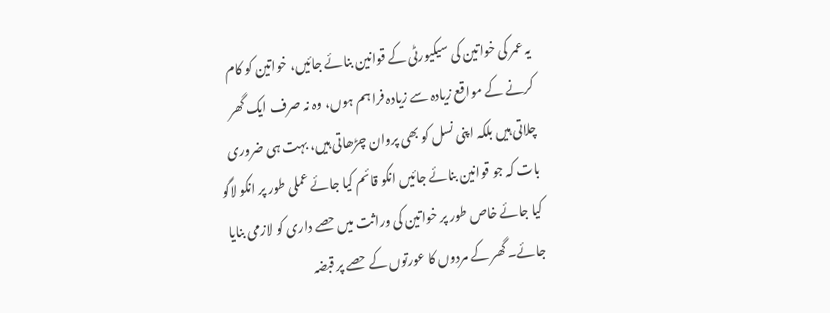یہ عمر کی خواتین کی سیکیورٹی کے قوانین بنائے جائیں، خواتین کو کام کرنے کے مواقع زیادہ سے زیادہ فراہم ہوں، وہ نہ صرف ایک گھر چلاتی ہیں بلکہ اپنی نسل کو بھی پروان چڑھاتی ہیں، بہت ہی ضروری بات کہ جو قوانین بنائے جائیں انکو قائم کیا جائے عملی طور پر انکو لاگو کیا جائے خاص طور پر خواتین کی وراثت میں حصے داری کو لازمی بنایا جائے۔ گھر کے مردوں کا عورتوں کے حصے پر قبضہ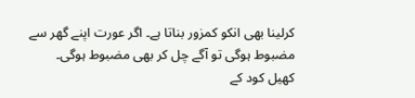کرلینا بھی انکو کمزور بناتا ہے۔ اگر عورت اپنے گھر سے مضبوط ہوگی تو آگے چل کر بھی مضبوط ہوگی۔
کھیل کود کے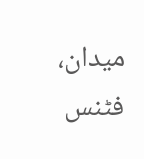میدان، فٹنس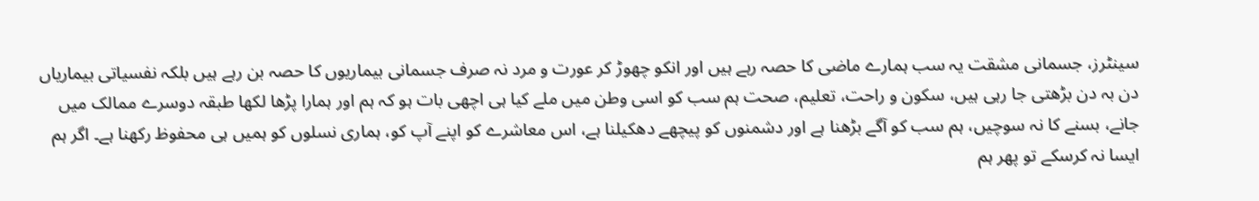سینٹرز، جسمانی مشقت یہ سب ہمارے ماضی کا حصہ رہے ہیں اور انکو چھوڑ کر عورت و مرد نہ صرف جسمانی بیماریوں کا حصہ بن رہے ہیں بلکہ نفسیاتی بیماریاں دن بہ دن بڑھتی جا رہی ہیں، سکون و راحت، تعلیم، صحت ہم سب کو اسی وطن میں ملے کیا ہی اچھی بات ہو کہ ہم اور ہمارا پڑھا لکھا طبقہ دوسرے ممالک میں جانے، بسنے کا نہ سوچیں، ہم سب کو آگے بڑھنا ہے اور دشمنوں کو پیچھے دھکیلنا ہے، اس معاشرے کو اپنے آپ کو، ہماری نسلوں کو ہمیں ہی محفوظ رکھنا ہے۔ اگر ہم ایسا نہ کرسکے تو پھر ہم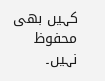کہیں بھی محفوظ نہیں۔